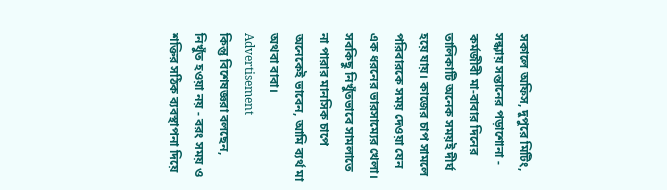সকালে অফিস, দুপুরে মিটিং, সন্ধ্যায় সন্তানের পড়াশোনা - কর্মজীবী মা-বাবার দিনের তালিকাটি অনেক সময়ই দীর্ঘ হয়ে যায়। কাজের চাপ সামলে পরিবারকে সময় দেওয়া যেন এক ধরনের ভারসাম্যের খেলা। সবকিছু নিখুঁতভাবে সামলাতে না পারার মানসিক চাপে অনেকেই ভাবেন, আমি ব্যর্থ মা অথবা বাবা।
Advertisement
কিন্তু বিশেষজ্ঞরা বলছেন, নিখুঁত হওয়া নয় - বরং সময় ও শক্তির সঠিক ব্যবস্থাপনা দিয়ে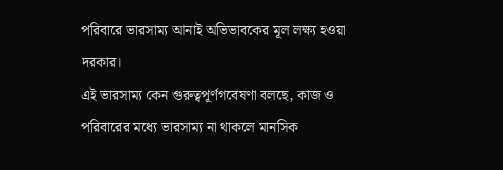পরিবারে ভারসাম্য আনাই অভিভাবকের মূল লক্ষ্য হওয়া দরকার।
এই ভারসাম্য কেন গুরুত্বপূর্ণগবেষণা বলছে, কাজ ও পরিবারের মধ্যে ভারসাম্য না থাকলে মানসিক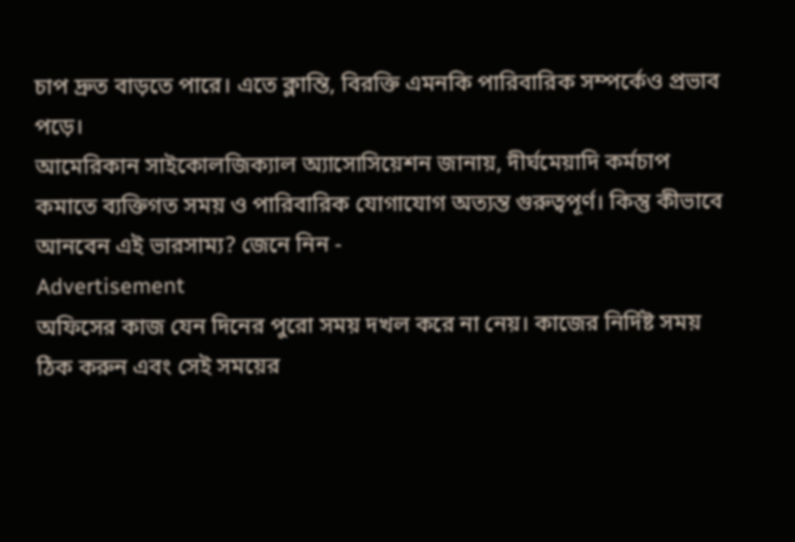চাপ দ্রুত বাড়তে পারে। এতে ক্লান্তি, বিরক্তি এমনকি পারিবারিক সম্পর্কেও প্রভাব পড়ে।
আমেরিকান সাইকোলজিক্যাল অ্যাসোসিয়েশন জানায়, দীর্ঘমেয়াদি কর্মচাপ কমাতে ব্যক্তিগত সময় ও পারিবারিক যোগাযোগ অত্যন্ত গুরুত্বপূর্ণ। কিন্তু কীভাবে আনবেন এই ভারসাম্য? জেনে নিন -
Advertisement
অফিসের কাজ যেন দিনের পুরো সময় দখল করে না নেয়। কাজের নির্দিষ্ট সময় ঠিক করুন এবং সেই সময়ের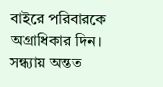বাইরে পরিবারকে অগ্রাধিকার দিন।
সন্ধ্যায় অন্তত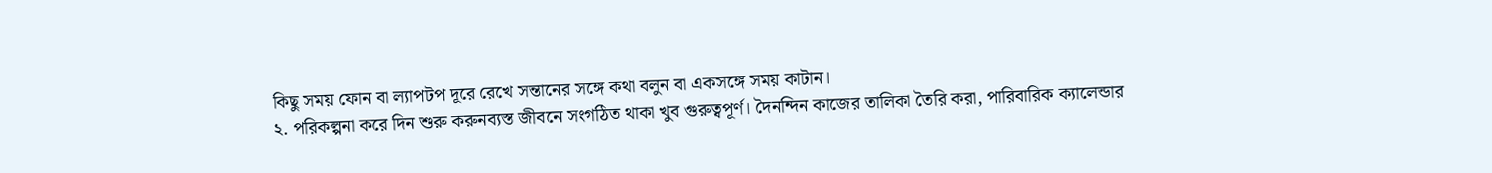কিছু সময় ফোন বা ল্যাপটপ দূরে রেখে সন্তানের সঙ্গে কথা বলুন বা একসঙ্গে সময় কাটান।
২. পরিকল্পনা করে দিন শুরু করুনব্যস্ত জীবনে সংগঠিত থাকা খুব গুরুত্বপূর্ণ। দৈনন্দিন কাজের তালিকা তৈরি করা, পারিবারিক ক্যালেন্ডার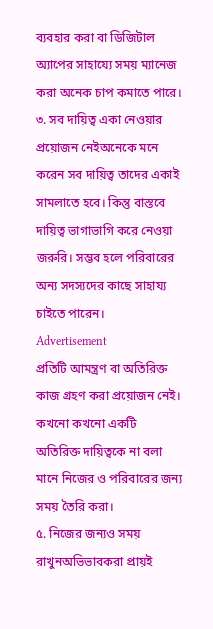ব্যবহার করা বা ডিজিটাল অ্যাপের সাহায্যে সময় ম্যানেজ করা অনেক চাপ কমাতে পারে।
৩. সব দায়িত্ব একা নেওয়ার প্রয়োজন নেইঅনেকে মনে করেন সব দায়িত্ব তাদের একাই সামলাতে হবে। কিন্তু বাস্তবে দায়িত্ব ভাগাভাগি করে নেওয়া জরুরি। সম্ভব হলে পরিবারের অন্য সদস্যদের কাছে সাহায্য চাইতে পারেন।
Advertisement
প্রতিটি আমন্ত্রণ বা অতিরিক্ত কাজ গ্রহণ করা প্রয়োজন নেই। কখনো কখনো একটি অতিরিক্ত দায়িত্বকে না বলা মানে নিজের ও পরিবারের জন্য সময় তৈরি করা।
৫. নিজের জন্যও সময় রাখুনঅভিভাবকরা প্রায়ই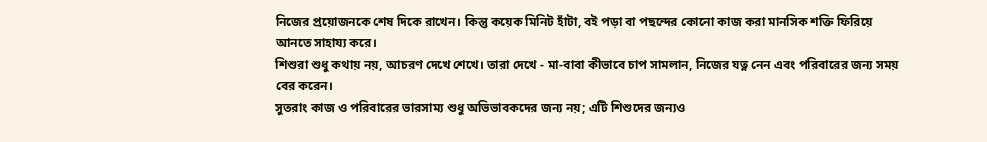নিজের প্রয়োজনকে শেষ দিকে রাখেন। কিন্তু কয়েক মিনিট হাঁটা, বই পড়া বা পছন্দের কোনো কাজ করা মানসিক শক্তি ফিরিয়ে আনতে সাহায্য করে।
শিশুরা শুধু কথায় নয়, আচরণ দেখে শেখে। তারা দেখে - মা-বাবা কীভাবে চাপ সামলান, নিজের যত্ন নেন এবং পরিবারের জন্য সময় বের করেন।
সুতরাং কাজ ও পরিবারের ভারসাম্য শুধু অভিভাবকদের জন্য নয়; এটি শিশুদের জন্যও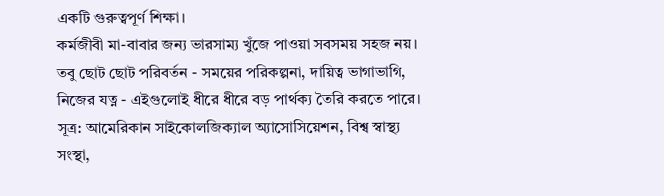একটি গুরুত্বপূর্ণ শিক্ষা।
কর্মজীবী মা-বাবার জন্য ভারসাম্য খুঁজে পাওয়া সবসময় সহজ নয়। তবু ছোট ছোট পরিবর্তন - সময়ের পরিকল্পনা, দায়িত্ব ভাগাভাগি, নিজের যত্ন - এইগুলোই ধীরে ধীরে বড় পার্থক্য তৈরি করতে পারে।
সূত্র: আমেরিকান সাইকোলজিক্যাল অ্যাসোসিয়েশন, বিশ্ব স্বাস্থ্য সংস্থা,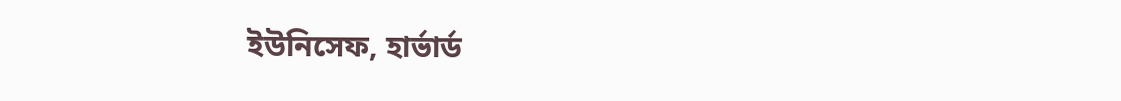ইউনিসেফ, হার্ভার্ড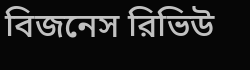বিজনেস রিভিউ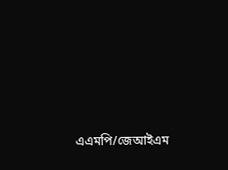এএমপি/জেআইএম